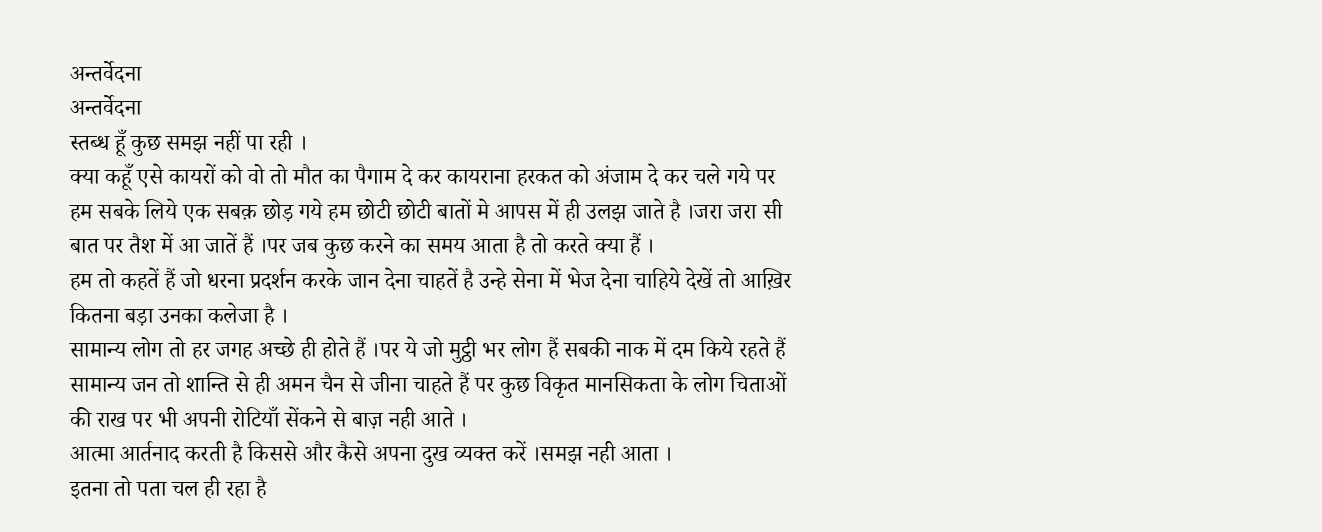अन्तर्वेदना
अन्तर्वेदना
स्तब्ध हूँ कुछ समझ नहीं पा रही ।
क्या कहूँ एसे कायरों को वो तो मौत का पैगाम दे कर कायराना हरकत को अंजाम दे कर चले गये पर हम सबके लिये एक सबक़ छोड़ गये हम छोटी छोटी बातों मे आपस में ही उलझ जाते है ।जरा जरा सी बात पर तैश में आ जातें हैं ।पर जब कुछ करने का समय आता है तो करते क्या हैं ।
हम तो कहतें हैं जो धरना प्रदर्शन करके जान देना चाहतें है उन्हे सेना में भेज देना चाहिये देखें तो आख़िर कितना बड़ा उनका कलेजा है ।
सामान्य लोग तो हर जगह अच्छे ही होते हैं ।पर ये जो मुट्ठी भर लोग हैं सबकी नाक में दम किये रहते हैं सामान्य जन तो शान्ति से ही अमन चैन से जीना चाहते हैं पर कुछ विकृत मानसिकता के लोग चिताओं की राख पर भी अपनी रोटियाँ सेंकने से बाज़ नही आते ।
आत्मा आर्तनाद करती है किससे और कैसे अपना दुख व्यक्त करें ।समझ नही आता ।
इतना तो पता चल ही रहा है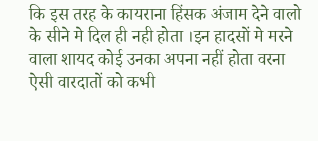कि इस तरह के कायराना हिंसक अंजाम देने वालो के सीने मे दिल ही नही होता ।इन हादसों मे मरने वाला शायद कोई उनका अपना नहीं होता वरना ऐसी वारदातों को कभी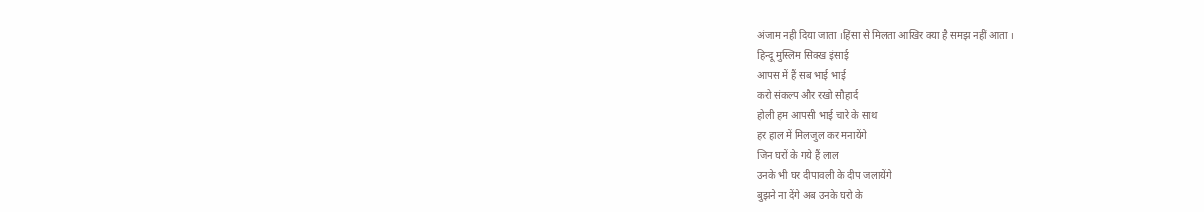अंजाम नही दिया जाता ।हिंसा से मिलता आखिर क्या है समझ नहीं आता ।
हिन्दू मुस्लिम सिक्ख इंसाई
आपस में हैं सब भाई भाई
करो संकल्प और रखो सौहार्द
होली हम आपसी भाई चारे के साथ
हर हाल में मिलजुल कर मनायेंगे
जिन घरों के गये हैं लाल
उनके भी घर दीपावली के दीप जलायेंगे
बुझने ना देंगे अब उनके घरो के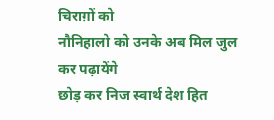चिराग़ों को
नौनिहालो को उनके अब मिल जुल कर पढ़ायेंगे
छोड़ कर निज स्वार्थ देश हित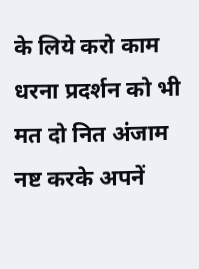के लिये करो काम
धरना प्रदर्शन को भी मत दो नित अंजाम
नष्ट करके अपनें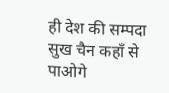ही देश की सम्पदा
सुख चैन कहाँ से पाओगे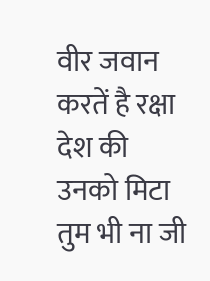वीर जवान करतें है रक्षा देश की
उनको मिटा तुम भी ना जी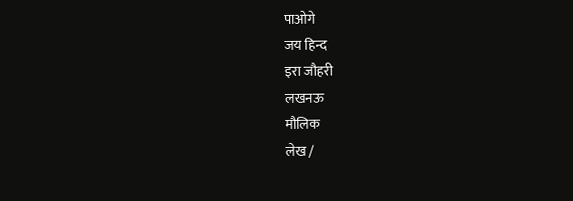पाओगे
जय हिन्द
इरा जौहरी
लखनऊ
मौलिक
लेख /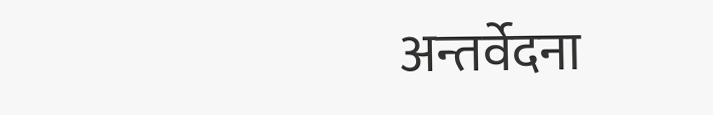अन्तर्वेदना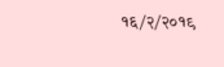१६/२/२०१९